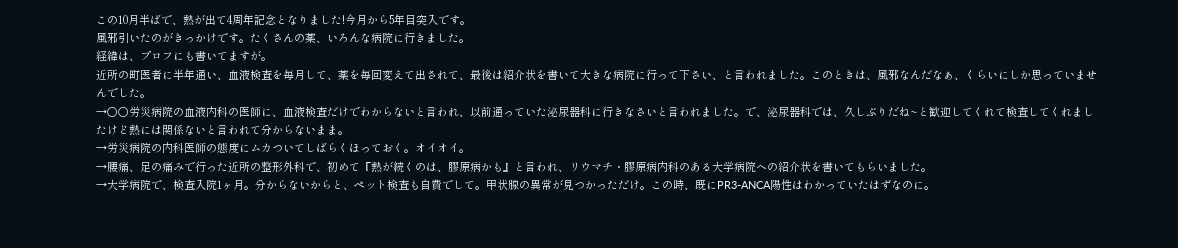この10月半ばで、熱が出て4周年記念となりました!今月から5年目突入です。
風邪引いたのがきっかけです。たくさんの薬、いろんな病院に行きました。
経緯は、プロフにも書いてますが。
近所の町医者に半年通い、血液検査を毎月して、薬を毎回変えて出されて、最後は紹介状を書いて大きな病院に行って下さい、と言われました。このときは、風邪なんだなぁ、くらいにしか思っていませんでした。
→○○労災病院の血液内科の医師に、血液検査だけでわからないと言われ、以前通っていた泌尿器科に行きなさいと言われました。で、泌尿器科では、久しぶりだね~と歓迎してくれて検査してくれましたけど熱には関係ないと言われて分からないまま。
→労災病院の内科医師の態度にムカついてしばらくほっておく。オイオイ。
→腰痛、足の痛みで行った近所の整形外科で、初めて『熱が続くのは、膠原病かも』と言われ、リウマチ・膠原病内科のある大学病院への紹介状を書いてもらいました。
→大学病院で、検査入院1ヶ月。分からないからと、ペット検査も自費でして。甲状腺の異常が見つかっただけ。この時、既にPR3-ANCA陽性はわかっていたはずなのに。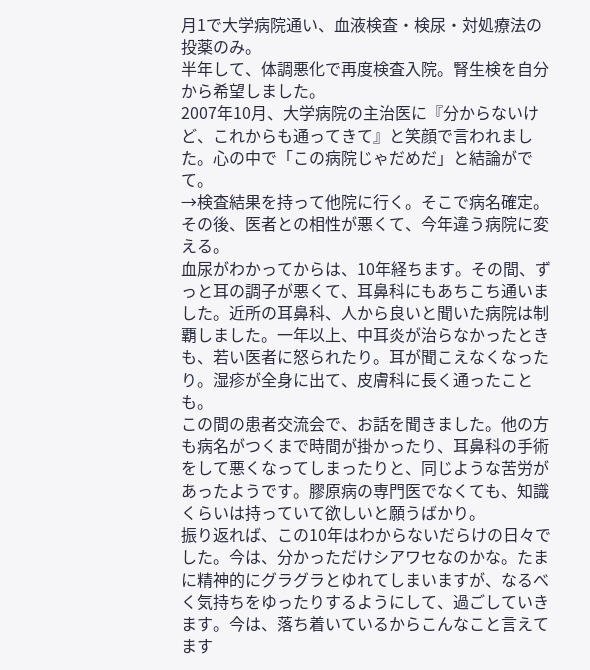月1で大学病院通い、血液検査・検尿・対処療法の投薬のみ。
半年して、体調悪化で再度検査入院。腎生検を自分から希望しました。
2007年10月、大学病院の主治医に『分からないけど、これからも通ってきて』と笑顔で言われました。心の中で「この病院じゃだめだ」と結論がでて。
→検査結果を持って他院に行く。そこで病名確定。
その後、医者との相性が悪くて、今年違う病院に変える。
血尿がわかってからは、10年経ちます。その間、ずっと耳の調子が悪くて、耳鼻科にもあちこち通いました。近所の耳鼻科、人から良いと聞いた病院は制覇しました。一年以上、中耳炎が治らなかったときも、若い医者に怒られたり。耳が聞こえなくなったり。湿疹が全身に出て、皮膚科に長く通ったことも。
この間の患者交流会で、お話を聞きました。他の方も病名がつくまで時間が掛かったり、耳鼻科の手術をして悪くなってしまったりと、同じような苦労があったようです。膠原病の専門医でなくても、知識くらいは持っていて欲しいと願うばかり。
振り返れば、この10年はわからないだらけの日々でした。今は、分かっただけシアワセなのかな。たまに精神的にグラグラとゆれてしまいますが、なるべく気持ちをゆったりするようにして、過ごしていきます。今は、落ち着いているからこんなこと言えてます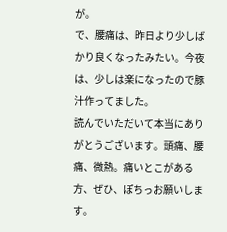が。
で、腰痛は、昨日より少しばかり良くなったみたい。今夜は、少しは楽になったので豚汁作ってました。
読んでいただいて本当にありがとうございます。頭痛、腰痛、微熱。痛いとこがある方、ぜひ、ぽちっお願いします。